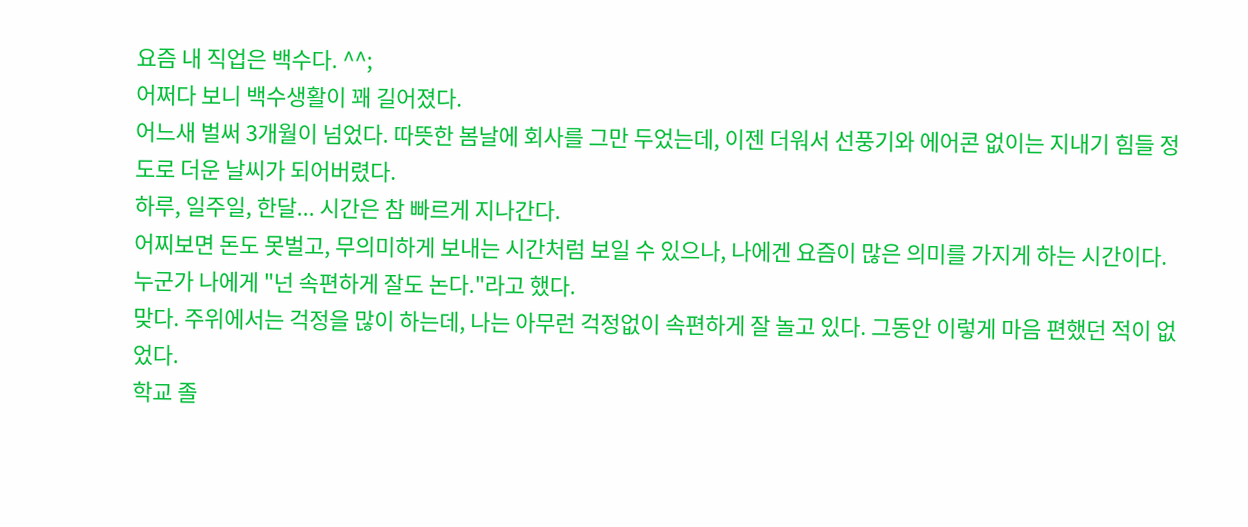요즘 내 직업은 백수다. ^^;
어쩌다 보니 백수생활이 꽤 길어졌다.
어느새 벌써 3개월이 넘었다. 따뜻한 봄날에 회사를 그만 두었는데, 이젠 더워서 선풍기와 에어콘 없이는 지내기 힘들 정도로 더운 날씨가 되어버렸다.
하루, 일주일, 한달... 시간은 참 빠르게 지나간다.
어찌보면 돈도 못벌고, 무의미하게 보내는 시간처럼 보일 수 있으나, 나에겐 요즘이 많은 의미를 가지게 하는 시간이다.
누군가 나에게 "넌 속편하게 잘도 논다."라고 했다.
맞다. 주위에서는 걱정을 많이 하는데, 나는 아무런 걱정없이 속편하게 잘 놀고 있다. 그동안 이렇게 마음 편했던 적이 없었다.
학교 졸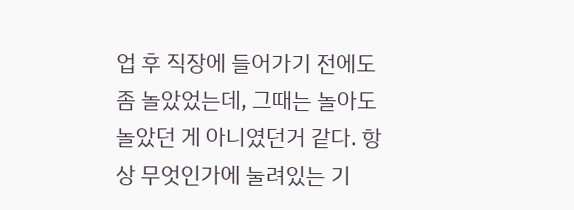업 후 직장에 들어가기 전에도 좀 놀았었는데, 그때는 놀아도 놀았던 게 아니였던거 같다. 항상 무엇인가에 눌려있는 기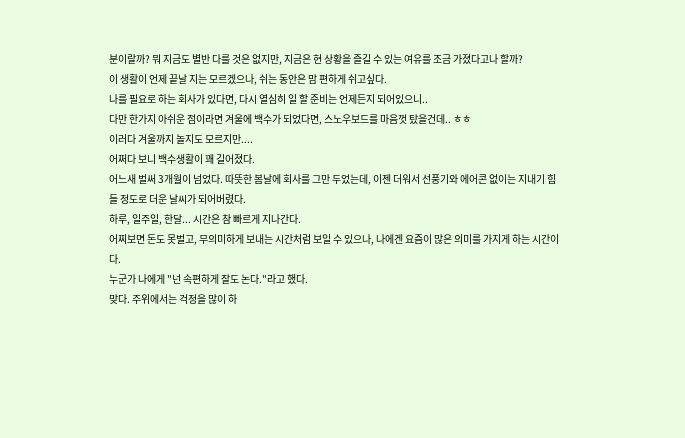분이랄까? 뭐 지금도 별반 다를 것은 없지만, 지금은 현 상황을 즐길 수 있는 여유를 조금 가졌다고나 할까?
이 생활이 언제 끝날 지는 모르겠으나, 쉬는 동안은 맘 편하게 쉬고싶다.
나를 필요로 하는 회사가 있다면, 다시 열심히 일 할 준비는 언제든지 되어있으니..
다만 한가지 아쉬운 점이라면 겨울에 백수가 되었다면, 스노우보드를 마음껏 탔을건데.. ㅎㅎ
이러다 겨울까지 놀지도 모르지만....
어쩌다 보니 백수생활이 꽤 길어졌다.
어느새 벌써 3개월이 넘었다. 따뜻한 봄날에 회사를 그만 두었는데, 이젠 더워서 선풍기와 에어콘 없이는 지내기 힘들 정도로 더운 날씨가 되어버렸다.
하루, 일주일, 한달... 시간은 참 빠르게 지나간다.
어찌보면 돈도 못벌고, 무의미하게 보내는 시간처럼 보일 수 있으나, 나에겐 요즘이 많은 의미를 가지게 하는 시간이다.
누군가 나에게 "넌 속편하게 잘도 논다."라고 했다.
맞다. 주위에서는 걱정을 많이 하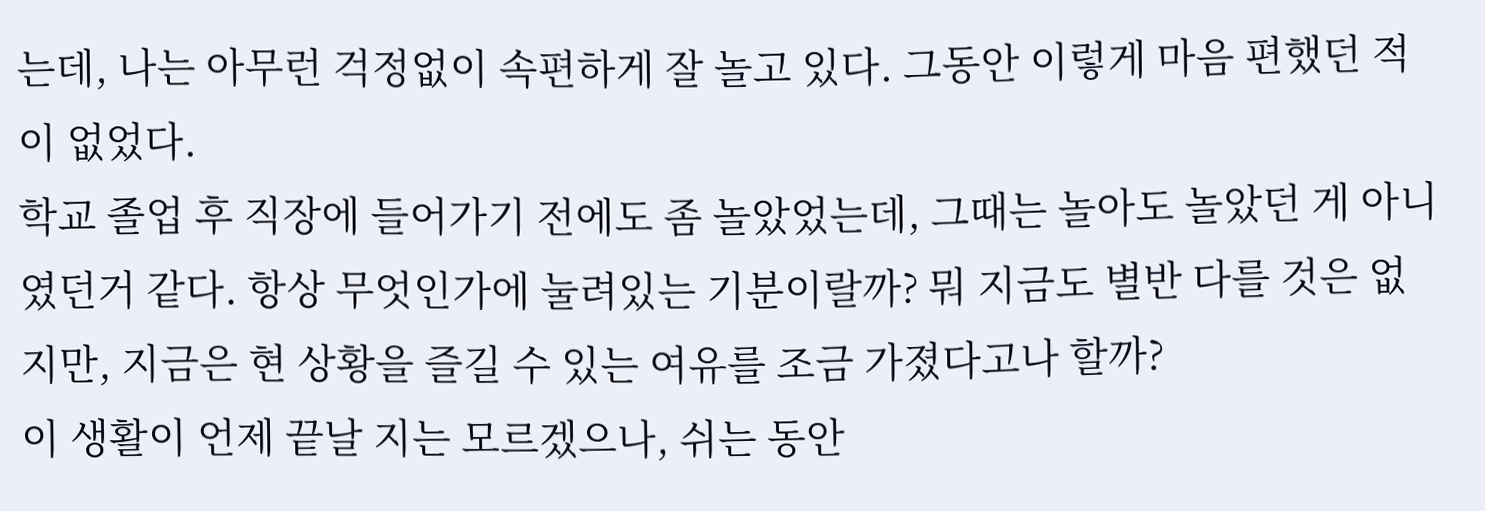는데, 나는 아무런 걱정없이 속편하게 잘 놀고 있다. 그동안 이렇게 마음 편했던 적이 없었다.
학교 졸업 후 직장에 들어가기 전에도 좀 놀았었는데, 그때는 놀아도 놀았던 게 아니였던거 같다. 항상 무엇인가에 눌려있는 기분이랄까? 뭐 지금도 별반 다를 것은 없지만, 지금은 현 상황을 즐길 수 있는 여유를 조금 가졌다고나 할까?
이 생활이 언제 끝날 지는 모르겠으나, 쉬는 동안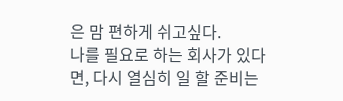은 맘 편하게 쉬고싶다.
나를 필요로 하는 회사가 있다면, 다시 열심히 일 할 준비는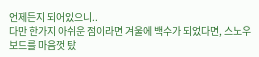언제든지 되어있으니..
다만 한가지 아쉬운 점이라면 겨울에 백수가 되었다면, 스노우보드를 마음껏 탔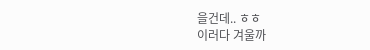을건데.. ㅎㅎ
이러다 겨울까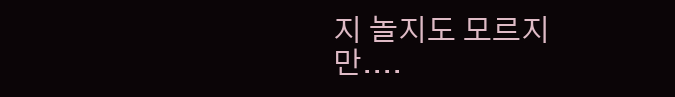지 놀지도 모르지만....